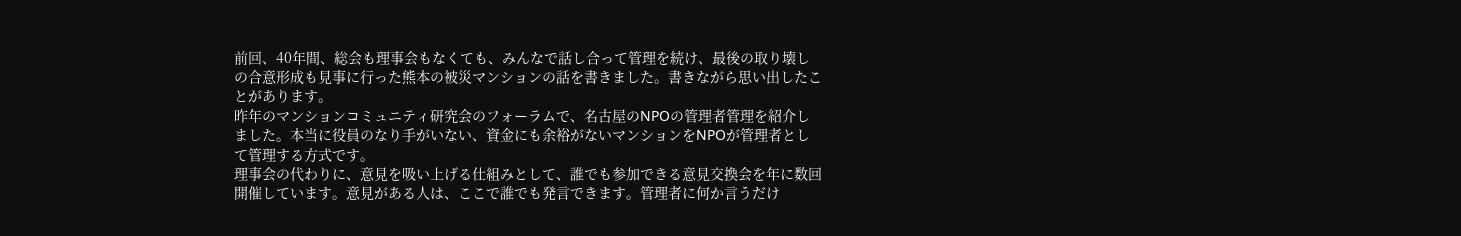前回、40年間、総会も理事会もなくても、みんなで話し合って管理を続け、最後の取り壊しの合意形成も見事に行った熊本の被災マンションの話を書きました。書きながら思い出したことがあります。
昨年のマンションコミュニティ研究会のフォーラムで、名古屋のNPOの管理者管理を紹介しました。本当に役員のなり手がいない、資金にも余裕がないマンションをNPOが管理者として管理する方式です。
理事会の代わりに、意見を吸い上げる仕組みとして、誰でも参加できる意見交換会を年に数回開催しています。意見がある人は、ここで誰でも発言できます。管理者に何か言うだけ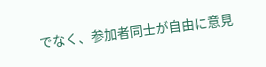でなく、参加者同士が自由に意見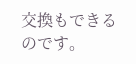交換もできるのです。